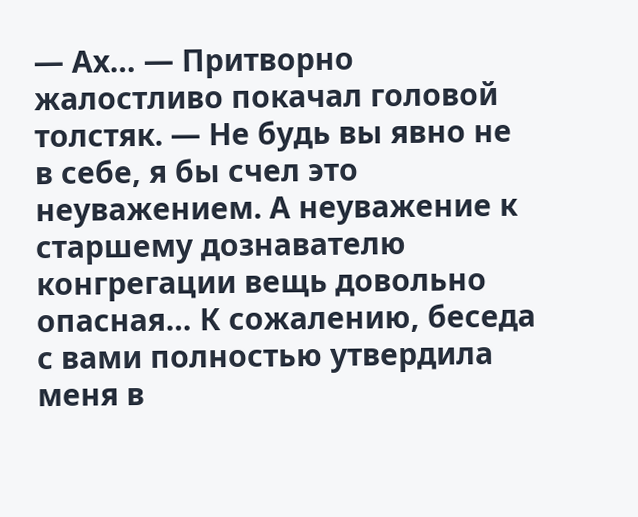— Ах… — Притворно жалостливо покачал головой толстяк. — Не будь вы явно не в себе, я бы счел это неуважением. А неуважение к старшему дознавателю конгрегации вещь довольно опасная… К сожалению, беседа с вами полностью утвердила меня в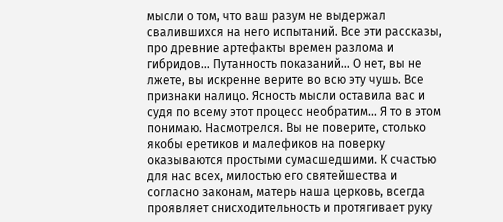мысли о том, что ваш разум не выдержал свалившихся на него испытаний. Все эти рассказы, про древние артефакты времен разлома и гибридов… Путанность показаний… О нет, вы не лжете, вы искренне верите во всю эту чушь. Все признаки налицо. Ясность мысли оставила вас и судя по всему этот процесс необратим… Я то в этом понимаю. Насмотрелся. Вы не поверите, столько якобы еретиков и малефиков на поверку оказываются простыми сумасшедшими. К счастью для нас всех, милостью его святейшества и согласно законам, матерь наша церковь, всегда проявляет снисходительность и протягивает руку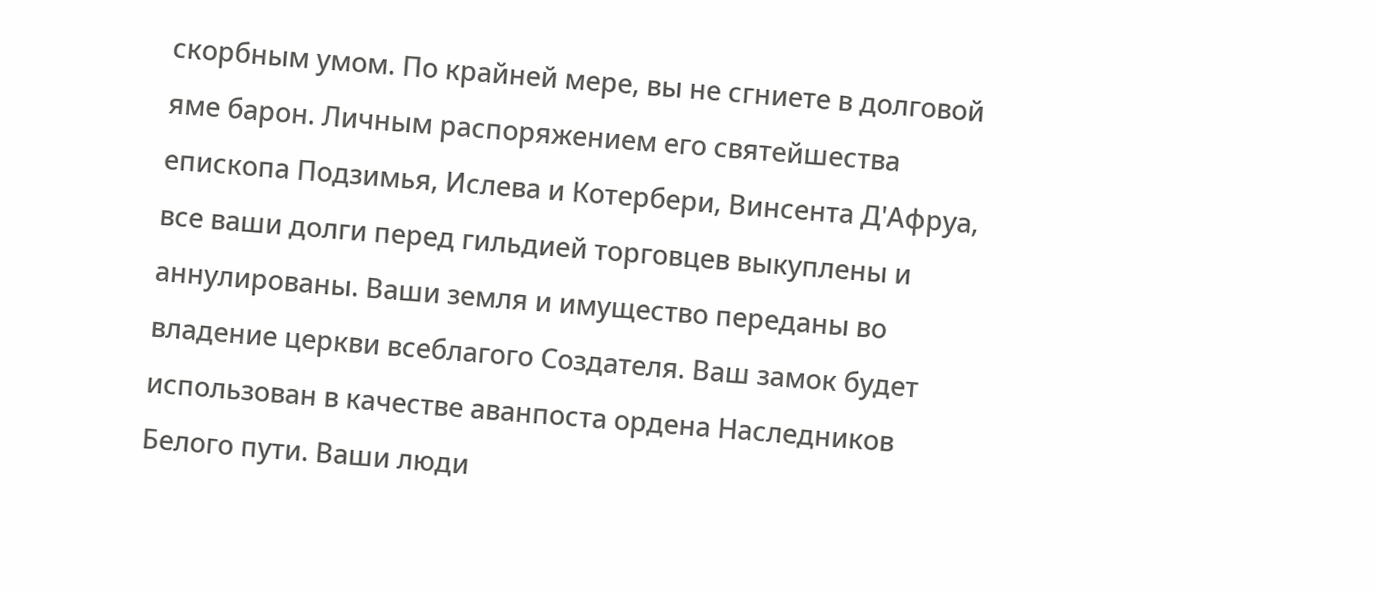скорбным умом. По крайней мере, вы не сгниете в долговой яме барон. Личным распоряжением его святейшества епископа Подзимья, Ислева и Котербери, Винсента Д'Афруа, все ваши долги перед гильдией торговцев выкуплены и аннулированы. Ваши земля и имущество переданы во владение церкви всеблагого Создателя. Ваш замок будет использован в качестве аванпоста ордена Наследников Белого пути. Ваши люди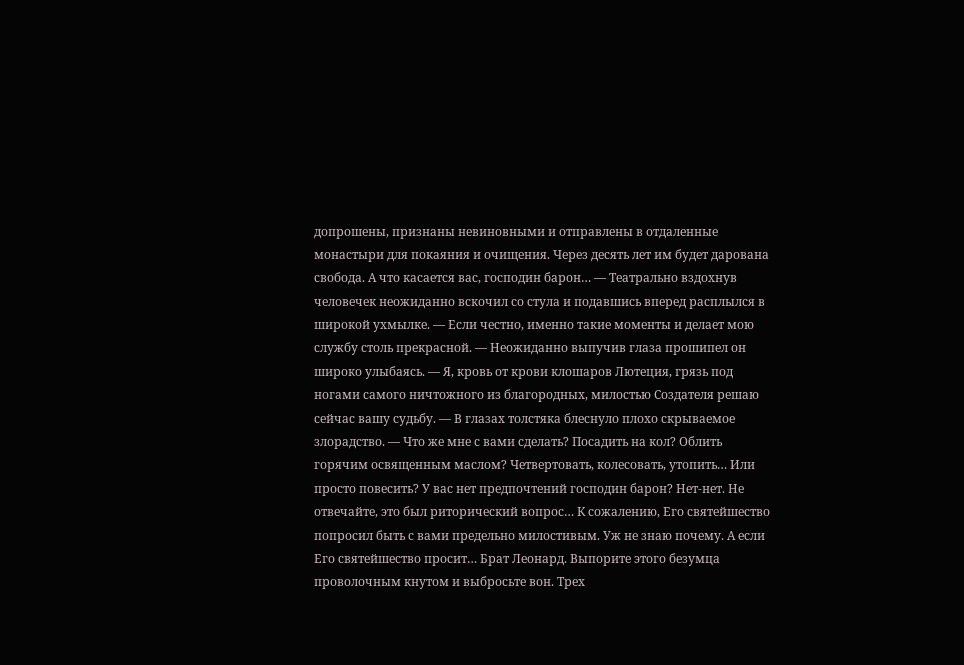допрошены, признаны невиновными и отправлены в отдаленные монастыри для покаяния и очищения. Через десять лет им будет дарована свобода. А что касается вас, господин барон… — Театрально вздохнув человечек неожиданно вскочил со стула и подавшись вперед расплылся в широкой ухмылке. — Если честно, именно такие моменты и делает мою службу столь прекрасной. — Неожиданно выпучив глаза прошипел он широко улыбаясь. — Я, кровь от крови клошаров Лютеция, грязь под ногами самого ничтожного из благородных, милостью Создателя решаю сейчас вашу судьбу. — В глазах толстяка блеснуло плохо скрываемое злорадство. — Что же мне с вами сделать? Посадить на кол? Облить горячим освященным маслом? Четвертовать, колесовать, утопить… Или просто повесить? У вас нет предпочтений господин барон? Нет-нет. Не отвечайте, это был риторический вопрос… К сожалению, Его святейшество попросил быть с вами предельно милостивым. Уж не знаю почему. А если Его святейшество просит… Брат Леонард. Выпорите этого безумца проволочным кнутом и выбросьте вон. Трех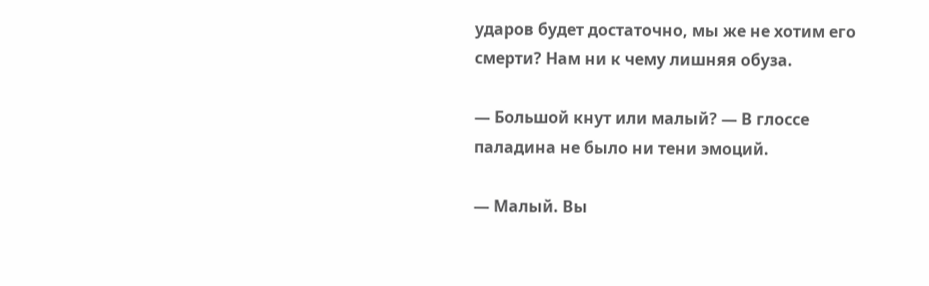ударов будет достаточно, мы же не хотим его смерти? Нам ни к чему лишняя обуза.

— Большой кнут или малый? — В глоссе паладина не было ни тени эмоций.

— Малый. Вы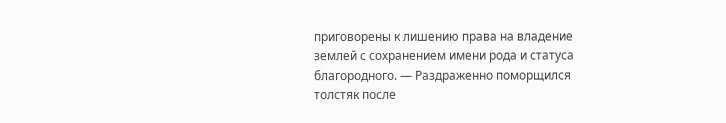приговорены к лишению права на владение землей с сохранением имени рода и статуса благородного. — Раздраженно поморщился толстяк после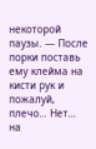некоторой паузы. — После порки поставь ему клейма на кисти рук и пожалуй, плечо… Нет… на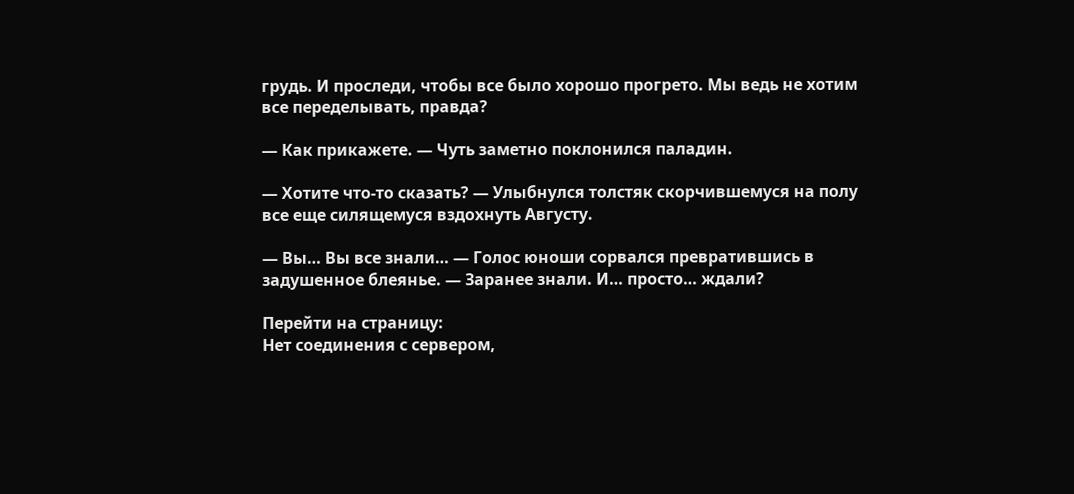грудь. И проследи, чтобы все было хорошо прогрето. Мы ведь не хотим все переделывать, правда?

— Как прикажете. — Чуть заметно поклонился паладин.

— Хотите что-то сказать? — Улыбнулся толстяк скорчившемуся на полу все еще силящемуся вздохнуть Августу.

— Вы… Вы все знали… — Голос юноши сорвался превратившись в задушенное блеянье. — Заранее знали. И… просто… ждали?

Перейти на страницу:
Нет соединения с сервером,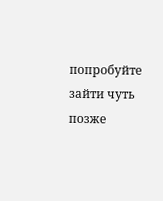попробуйте зайти чуть позже